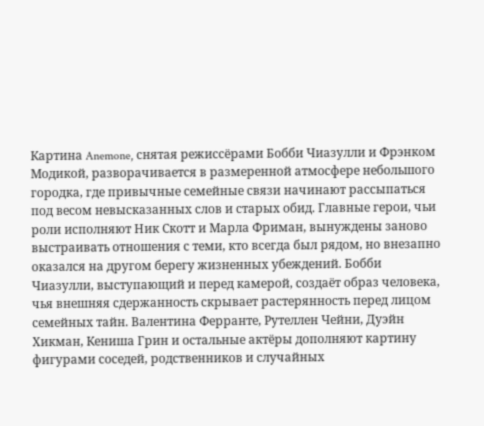Картина Anemone, снятая режиссёрами Бобби Чиазулли и Фрэнком Модикой, разворачивается в размеренной атмосфере небольшого городка, где привычные семейные связи начинают рассыпаться под весом невысказанных слов и старых обид. Главные герои, чьи роли исполняют Ник Скотт и Марла Фриман, вынуждены заново выстраивать отношения с теми, кто всегда был рядом, но внезапно оказался на другом берегу жизненных убеждений. Бобби Чиазулли, выступающий и перед камерой, создаёт образ человека, чья внешняя сдержанность скрывает растерянность перед лицом семейных тайн. Валентина Ферранте, Рутеллен Чейни, Дуэйн Хикман, Кениша Грин и остальные актёры дополняют картину фигурами соседей, родственников и случайных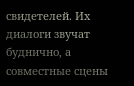свидетелей. Их диалоги звучат буднично, а совместные сцены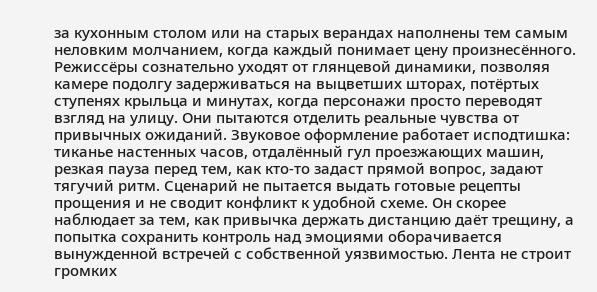за кухонным столом или на старых верандах наполнены тем самым неловким молчанием, когда каждый понимает цену произнесённого. Режиссёры сознательно уходят от глянцевой динамики, позволяя камере подолгу задерживаться на выцветших шторах, потёртых ступенях крыльца и минутах, когда персонажи просто переводят взгляд на улицу. Они пытаются отделить реальные чувства от привычных ожиданий. Звуковое оформление работает исподтишка: тиканье настенных часов, отдалённый гул проезжающих машин, резкая пауза перед тем, как кто-то задаст прямой вопрос, задают тягучий ритм. Сценарий не пытается выдать готовые рецепты прощения и не сводит конфликт к удобной схеме. Он скорее наблюдает за тем, как привычка держать дистанцию даёт трещину, а попытка сохранить контроль над эмоциями оборачивается вынужденной встречей с собственной уязвимостью. Лента не строит громких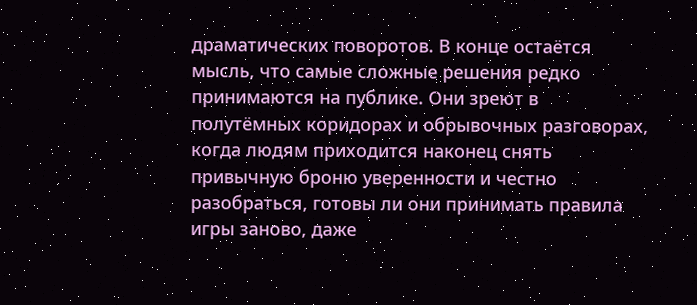драматических поворотов. В конце остаётся мысль, что самые сложные решения редко принимаются на публике. Они зреют в полутёмных коридорах и обрывочных разговорах, когда людям приходится наконец снять привычную броню уверенности и честно разобраться, готовы ли они принимать правила игры заново, даже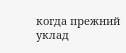когда прежний уклад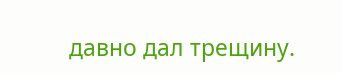давно дал трещину.